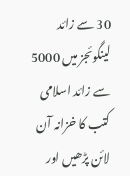30 سے زائد لینگوئجز میں 5000 سے زائد اسلامی کتب کا خزانہ آن لائن پڑھیں اور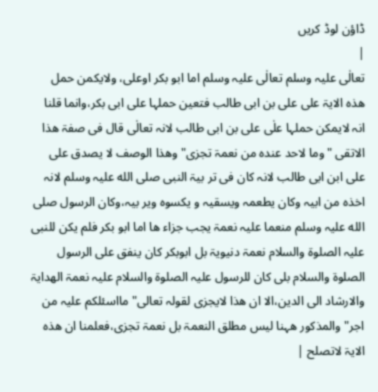ڈاؤن لوڈ کریں
|
تعالٰی علیہ وسلم تعالٰی علیہ وسلم اما ابو بکر اوعلی، ولایکمن حمل ھذہ الایۃ علی علی بن ابی طالب فتعین حملہا علی ابی بکر،وانما قلنا انہ لایمکن حملہا علٰی علی بن ابی طالب لانہ تعالٰی قال فی صفۃ ھذا الاتقی "وما لاحد عندہ من نعمۃ تجزی"وھذا الوصف لا یصدق علی علی ابن ابی طالب لانہ کان فی تر بیۃ النبی صلی الله علیہ وسلم لانہ اخذہ من ابیہ وکان یطعمہ ویسقیہ و یکسوہ ویر بیہ،وکان الرسول صلی الله علیہ وسلم منعما علیہ نعمۃ یجب جزاء ھا اما ابو بکر فلم یکن للنبی علیہ الصلوۃ والسلام نعمۃ دنیویۃ بل ابوبکر کان ینفق علی الرسول الصلوۃ والسلام بلی کان للرسول علیہ الصلوۃ والسلام علیہ نعمۃ الھدایۃ والارشاد الی الدین،الا ان ھذا لایجزی لقولہ تعالی"مااسئلکم علیہ من اجر"والمذکور ھہنا لیس مطلق النعمۃ بل نعمۃ تجزی،فعلمنا ان ھذہ الایۃ لاتصلح |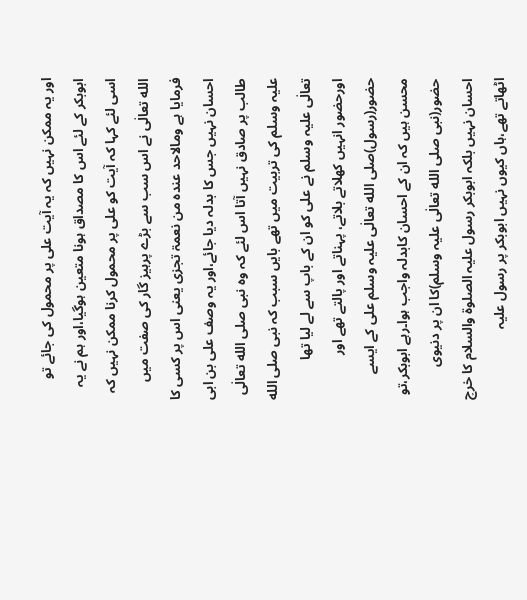اور یہ ممکن نہیں کہ یہ آیت علی پر محمول کی جائے تو ابوبکر کے لئے اس کا مصداق ہونا متعین ہوگیا،اور ہم نے یہ اسی لئے کہا کہ آیت کو علی پر محمول کرنا ممکن نہیں کہ الله تعالٰی نے اس سب سے بڑے پرہیز گار کی صفت میں فرمایا ہے ومالاحد عندہ من نعمۃ تجزی یعنی اس پر کسی کا احسان نہیں جس کا بدلہ دیا جائے،اور یہ وصف علی بن ابی طالب پر صادق نہیں آتا اس لئے کہ وہ نبی صلی الله تعالٰی علیہ وسلم کی تربیت میں تھے بایں سبب کہ نبی صلی الله تعالٰی علیہ وسلم نے علی کو ان کے باپ سے لے لیا تھا اورحضور انہیں کھلاتے بلاتے، پہناتے اور پالتے تھے اور حضور(رسول)صلی الله تعالٰی علیہ وسلم علی کے ایسے محسن ہیں کہ ان کے احسان کابدلہ واجب ہوا۔رہے ابوبکر،تو حضور(نبی صلی الله تعالٰی علیہ وسلم)کا ان پر دنیوی احسان نہیں بلکہ ابوبکر رسول علیہ الصلوۃ والسلام کا خرچ اٹھاتے تھے،ہاں کیوں نہیں ابوبکر پر رسول علیہ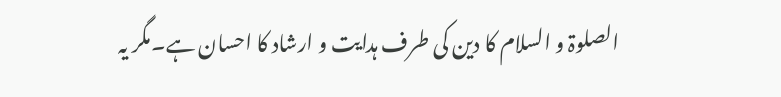الصلوۃ و السلام کا دین کی طرف ہدایت و ارشاد کا احسان ہے۔مگر یہ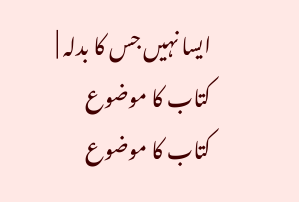ایسا نہیں جس کا بدلہ |
کتاب کا موضوع
کتاب کا موضوع